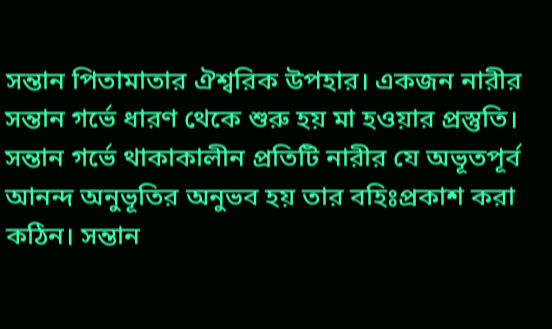সন্তান পিতামাতার ঐশ্বরিক উপহার। একজন নারীর সন্তান গর্ভে ধারণ থেকে শুরু হয় মা হওয়ার প্রস্তুতি। সন্তান গর্ভে থাকাকালীন প্রতিটি নারীর যে অভূতপূর্ব আনন্দ অনুভূতির অনুভব হয় তার বহিঃপ্রকাশ করা কঠিন। সন্তান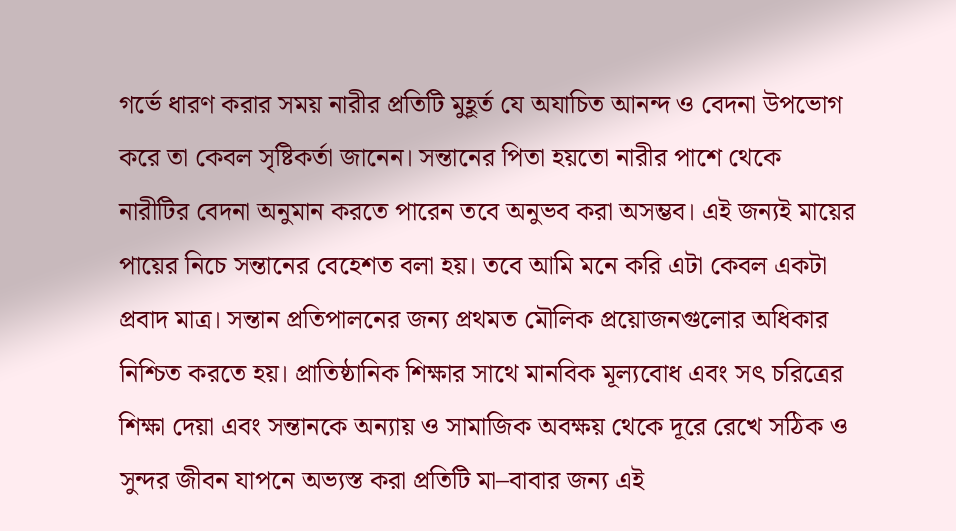গর্ভে ধারণ করার সময় নারীর প্রতিটি মুহূর্ত যে অযাচিত আনন্দ ও বেদনা উপভোগ করে তা কেবল সৃষ্টিকর্তা জানেন। সন্তানের পিতা হয়তো নারীর পাশে থেকে নারীটির বেদনা অনুমান করতে পারেন তবে অনুভব করা অসম্ভব। এই জন্যই মায়ের পায়ের নিচে সন্তানের বেহেশত বলা হয়। তবে আমি মনে করি এটা কেবল একটা প্রবাদ মাত্র। সন্তান প্রতিপালনের জন্য প্রথমত মৌলিক প্রয়োজনগুলোর অধিকার নিশ্চিত করতে হয়। প্রাতিষ্ঠানিক শিক্ষার সাথে মানবিক মূল্যবোধ এবং সৎ চরিত্রের শিক্ষা দেয়া এবং সন্তানকে অন্যায় ও সামাজিক অবক্ষয় থেকে দূরে রেখে সঠিক ও সুন্দর জীবন যাপনে অভ্যস্ত করা প্রতিটি মা–বাবার জন্য এই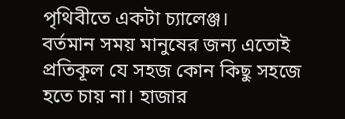পৃথিবীতে একটা চ্যালেঞ্জ।
বর্তমান সময় মানুষের জন্য এতোই প্রতিকূল যে সহজ কোন কিছু সহজে হতে চায় না। হাজার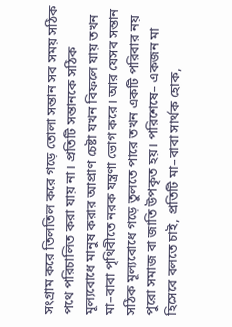সংগ্রাম করে তিলতিল করে গড়ে তোলা সন্তান সব সময় সঠিক পথে পরিচালিত করা যায় না। প্রতিটি সন্তানকে সঠিক মূল্যবোধে মানুষ করার আপ্রাণ চেষ্টা যখন বিফলে যায় তখন মা–বাবা পৃথিবীতে নরক যন্ত্রণা ভোগ করে। আর যেসব সন্তান সঠিক মূল্যবোধে গড়ে তুলতে পারে তখন একটি পরিবার নয় পুরো সমাজ বা জাতি উপকৃত হয়। পরিশেষে– একজন মা হিসেবে বলতে চাই, প্রতিটি মা–বাবা সার্থক হোক,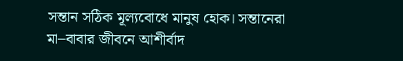সন্তান সঠিক মূল্যবোধে মানুষ হোক। সন্তানেরা মা–বাবার জীবনে আশীর্বাদ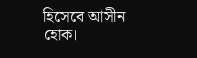হিসেবে আসীন হোক।